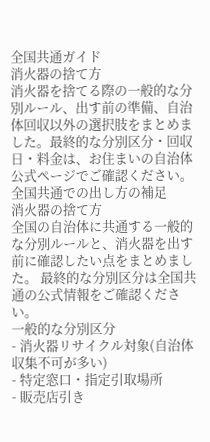全国共通ガイド
消火器の捨て方
消火器を捨てる際の一般的な分別ルール、出す前の準備、自治体回収以外の選択肢をまとめました。最終的な分別区分・回収日・料金は、お住まいの自治体公式ページでご確認ください。
全国共通での出し方の補足
消火器の捨て方
全国の自治体に共通する一般的な分別ルールと、消火器を出す前に確認したい点をまとめました。 最終的な分別区分は全国共通の公式情報をご確認ください。
一般的な分別区分
- 消火器リサイクル対象(自治体収集不可が多い)
- 特定窓口・指定引取場所
- 販売店引き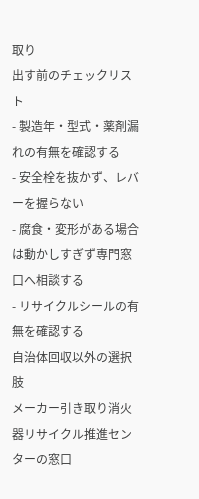取り
出す前のチェックリスト
- 製造年・型式・薬剤漏れの有無を確認する
- 安全栓を抜かず、レバーを握らない
- 腐食・変形がある場合は動かしすぎず専門窓口へ相談する
- リサイクルシールの有無を確認する
自治体回収以外の選択肢
メーカー引き取り消火器リサイクル推進センターの窓口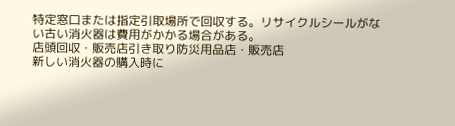特定窓口または指定引取場所で回収する。リサイクルシールがない古い消火器は費用がかかる場合がある。
店頭回収・販売店引き取り防災用品店・販売店
新しい消火器の購入時に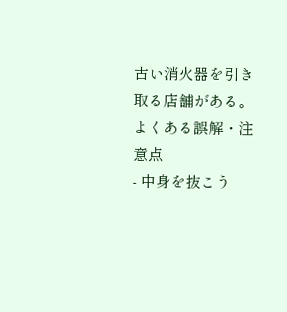古い消火器を引き取る店舗がある。
よくある誤解・注意点
- 中身を抜こう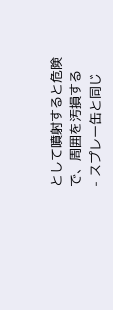として噴射すると危険で、周囲を汚損する
- スプレー缶と同じ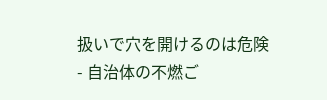扱いで穴を開けるのは危険
- 自治体の不燃ご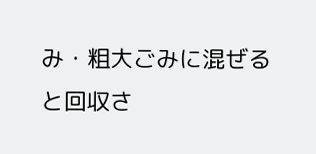み・粗大ごみに混ぜると回収さ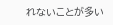れないことが多い